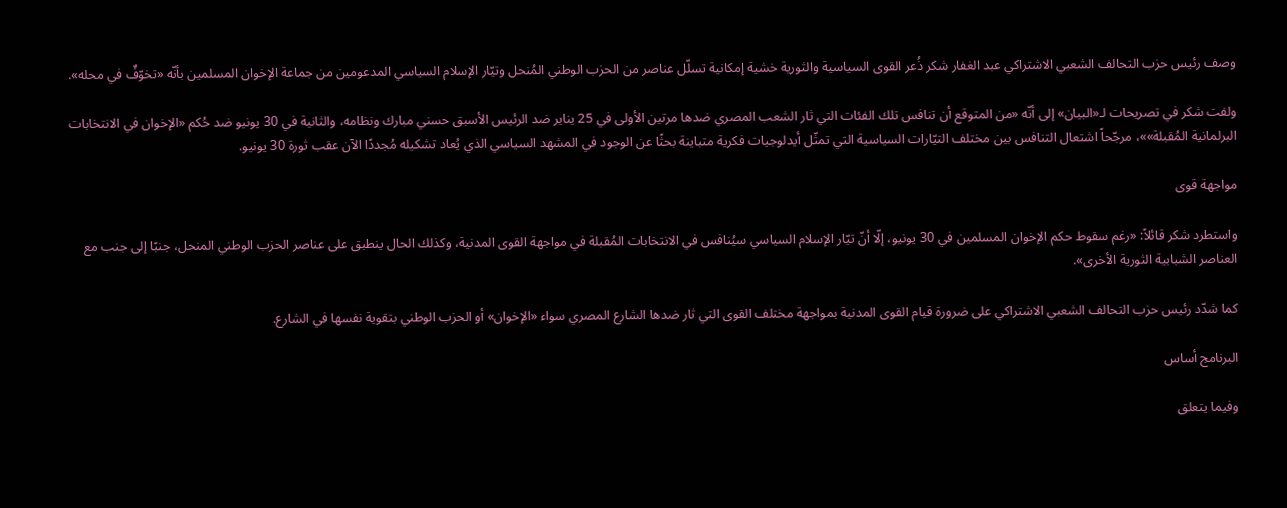وصف رئيس حزب التحالف الشعبي الاشتراكي عبد الغفار شكر ذُعر القوى السياسية والثورية خشية إمكانية تسلّل عناصر من الحزب الوطني المُنحل وتيّار الإسلام السياسي المدعومين من جماعة الإخوان المسلمين بأنّه «تخوّفٌ في محله».

ولفت شكر في تصريحات لـ«البيان» إلى أنّه «من المتوقع أن تنافس تلك الفئات التي ثار الشعب المصري ضدها مرتين الأولى في 25 يناير ضد الرئيس الأسبق حسني مبارك ونظامه، والثانية في 30 يونيو ضد حُكم «الإخوان في الانتخابات البرلمانية المُقبلة»»، مرجّحاً اشتعال التنافس بين مختلف التيّارات السياسية التي تمثّل أيدلوجيات فكرية متباينة بحثًا عن الوجود في المشهد السياسي الذي يُعاد تشكيله مُجددًا الآن عقب ثورة 30 يونيو.

مواجهة قوى

واستطرد شكر قائلاً: «رغم سقوط حكم الإخوان المسلمين في 30 يونيو، إلّا أنّ تيّار الإسلام السياسي سيُنافس في الانتخابات المُقبلة في مواجهة القوى المدنية، وكذلك الحال ينطبق على عناصر الحزب الوطني المنحل، جنبًا إلى جنب مع العناصر الشبابية الثورية الأخرى».

كما شدّد رئيس حزب التحالف الشعبي الاشتراكي على ضرورة قيام القوى المدنية بمواجهة مختلف القوى التي ثار ضدها الشارع المصري سواء «الإخوان» أو الحزب الوطني بتقوية نفسها في الشارع.

البرنامج أساس

وفيما يتعلق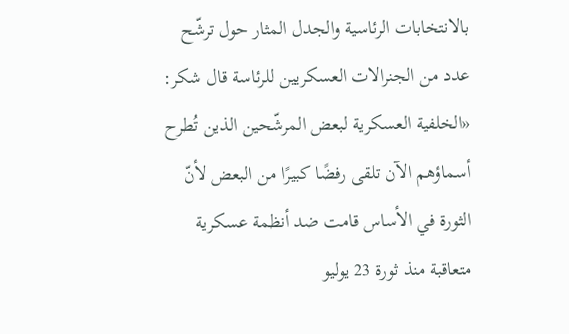بالانتخابات الرئاسية والجدل المثار حول ترشّح عدد من الجنرالات العسكريين للرئاسة قال شكر: «الخلفية العسكرية لبعض المرشّحين الذين تُطرح أسماؤهم الآن تلقى رفضًا كبيرًا من البعض لأنّ الثورة في الأساس قامت ضد أنظمة عسكرية متعاقبة منذ ثورة 23 يوليو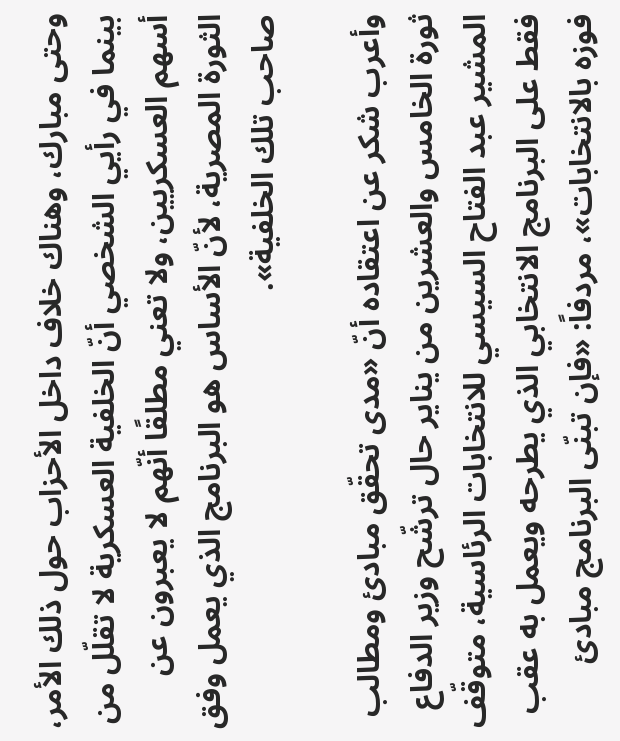وحتى مبارك، وهناك خلاف داخل الأحزاب حول ذلك الأمر، بينما في رأيي الشخصي أنّ الخلفية العسكرية لا تقلّل من أسهم العسكريين، ولا تعني مطلقًا أنّهم لا يعبرون عن الثورة المصرية، لأنّ الأساس هو البرنامج الذي يعمل وفق صاحب تلك الخلفية».

وأعرب شكر عن اعتقاده أنّ «مدى تحقّق مبادئ ومطالب ثورة الخامس والعشرين من يناير حال ترشّح وزير الدفاع المشير عبد الفتاح السيسي للانتخابات الرئاسية، متوقّف فقط على البرنامج الانتخابي الذي يطرحه ويعمل به عقب فوزه بالانتخابات»، مردفاً: «فإن تبنّى البرنامج مبادئ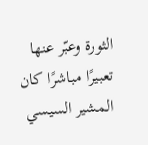الثورة وعبّر عنها تعبيرًا مباشرًا كان المشير السيسي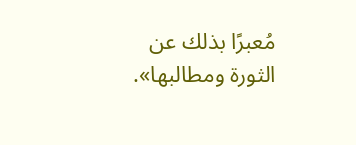مُعبرًا بذلك عن الثورة ومطالبها».